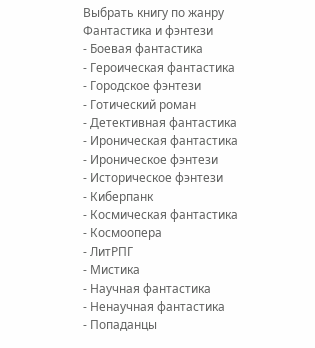Выбрать книгу по жанру
Фантастика и фэнтези
- Боевая фантастика
- Героическая фантастика
- Городское фэнтези
- Готический роман
- Детективная фантастика
- Ироническая фантастика
- Ироническое фэнтези
- Историческое фэнтези
- Киберпанк
- Космическая фантастика
- Космоопера
- ЛитРПГ
- Мистика
- Научная фантастика
- Ненаучная фантастика
- Попаданцы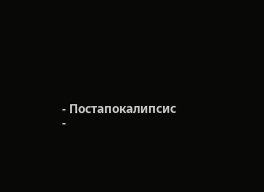- Постапокалипсис
-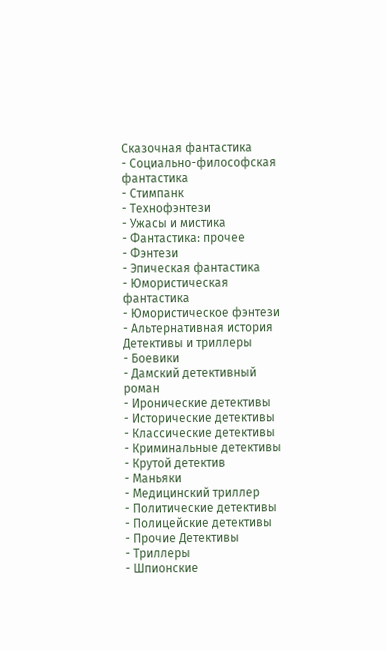Сказочная фантастика
- Социально-философская фантастика
- Стимпанк
- Технофэнтези
- Ужасы и мистика
- Фантастика: прочее
- Фэнтези
- Эпическая фантастика
- Юмористическая фантастика
- Юмористическое фэнтези
- Альтернативная история
Детективы и триллеры
- Боевики
- Дамский детективный роман
- Иронические детективы
- Исторические детективы
- Классические детективы
- Криминальные детективы
- Крутой детектив
- Маньяки
- Медицинский триллер
- Политические детективы
- Полицейские детективы
- Прочие Детективы
- Триллеры
- Шпионские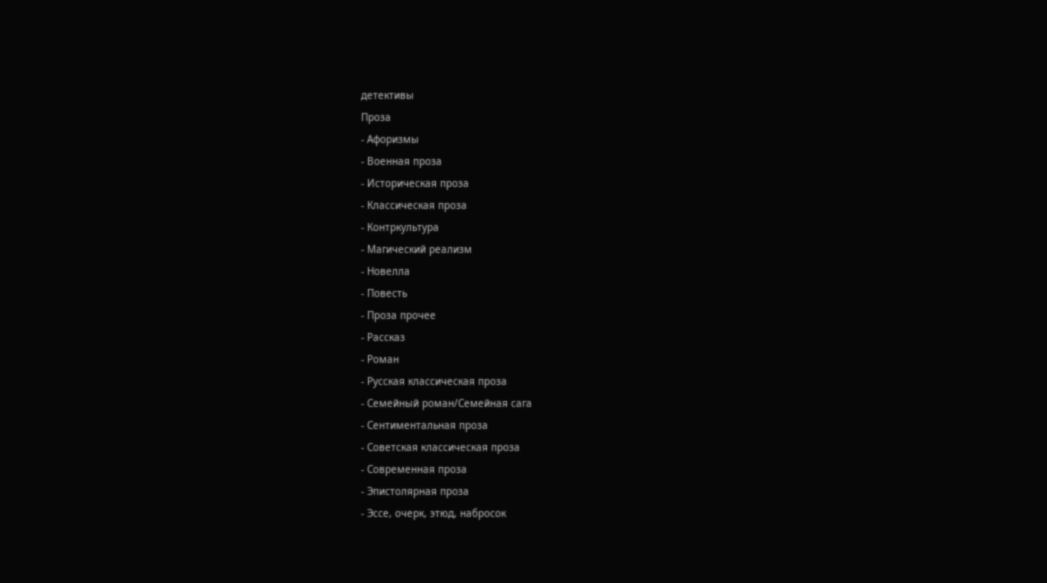детективы
Проза
- Афоризмы
- Военная проза
- Историческая проза
- Классическая проза
- Контркультура
- Магический реализм
- Новелла
- Повесть
- Проза прочее
- Рассказ
- Роман
- Русская классическая проза
- Семейный роман/Семейная сага
- Сентиментальная проза
- Советская классическая проза
- Современная проза
- Эпистолярная проза
- Эссе, очерк, этюд, набросок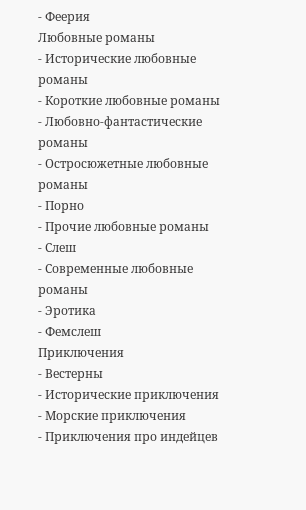- Феерия
Любовные романы
- Исторические любовные романы
- Короткие любовные романы
- Любовно-фантастические романы
- Остросюжетные любовные романы
- Порно
- Прочие любовные романы
- Слеш
- Современные любовные романы
- Эротика
- Фемслеш
Приключения
- Вестерны
- Исторические приключения
- Морские приключения
- Приключения про индейцев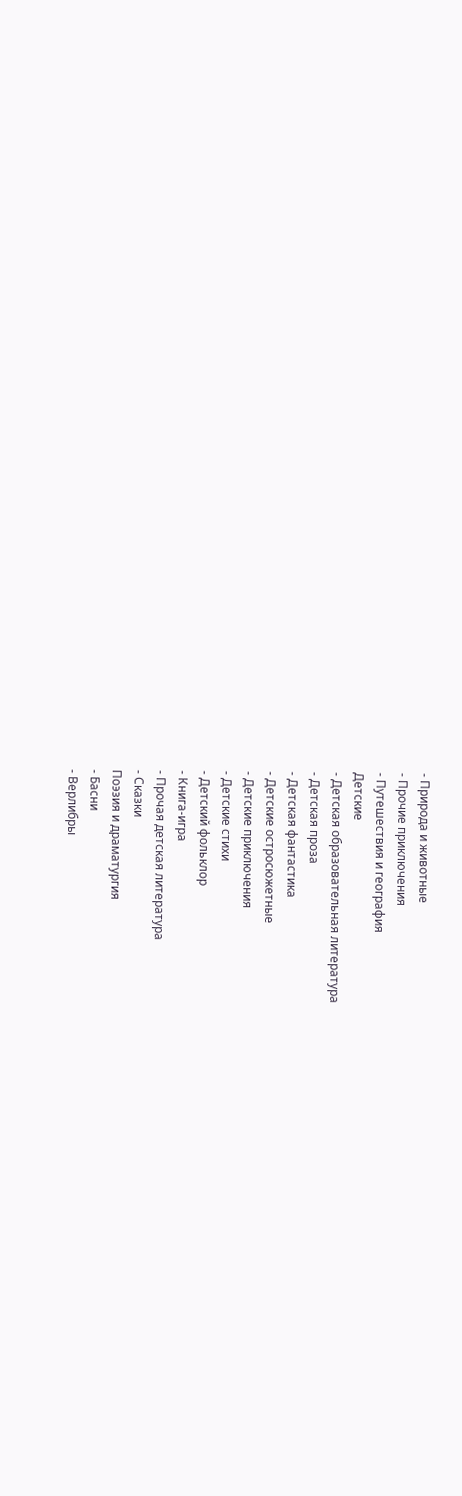- Природа и животные
- Прочие приключения
- Путешествия и география
Детские
- Детская образовательная литература
- Детская проза
- Детская фантастика
- Детские остросюжетные
- Детские приключения
- Детские стихи
- Детский фольклор
- Книга-игра
- Прочая детская литература
- Сказки
Поэзия и драматургия
- Басни
- Верлибры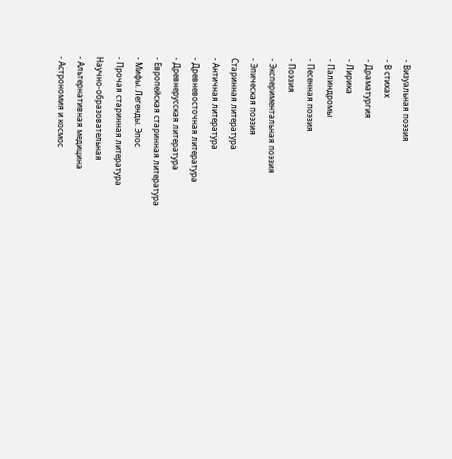- Визуальная поэзия
- В стихах
- Драматургия
- Лирика
- Палиндромы
- Песенная поэзия
- Поэзия
- Экспериментальная поэзия
- Эпическая поэзия
Старинная литература
- Античная литература
- Древневосточная литература
- Древнерусская литература
- Европейская старинная литература
- Мифы. Легенды. Эпос
- Прочая старинная литература
Научно-образовательная
- Альтернативная медицина
- Астрономия и космос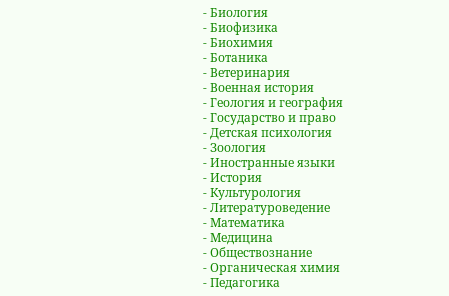- Биология
- Биофизика
- Биохимия
- Ботаника
- Ветеринария
- Военная история
- Геология и география
- Государство и право
- Детская психология
- Зоология
- Иностранные языки
- История
- Культурология
- Литературоведение
- Математика
- Медицина
- Обществознание
- Органическая химия
- Педагогика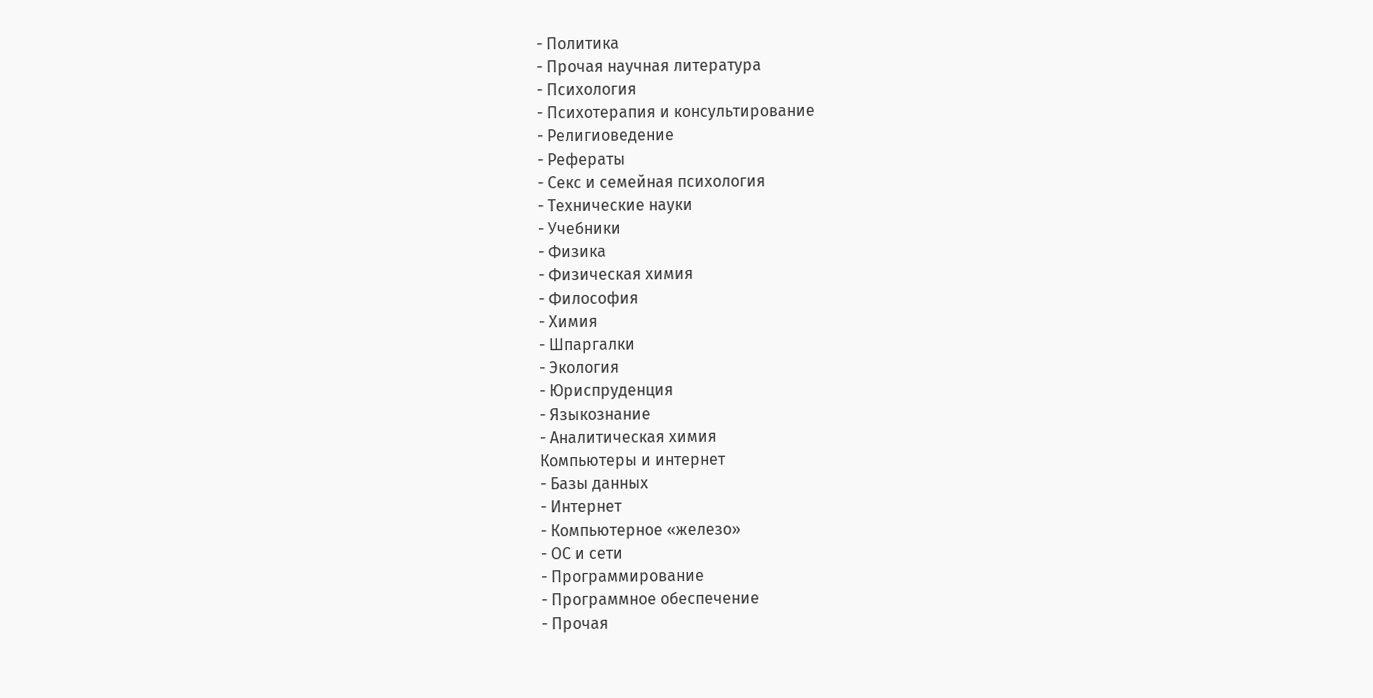- Политика
- Прочая научная литература
- Психология
- Психотерапия и консультирование
- Религиоведение
- Рефераты
- Секс и семейная психология
- Технические науки
- Учебники
- Физика
- Физическая химия
- Философия
- Химия
- Шпаргалки
- Экология
- Юриспруденция
- Языкознание
- Аналитическая химия
Компьютеры и интернет
- Базы данных
- Интернет
- Компьютерное «железо»
- ОС и сети
- Программирование
- Программное обеспечение
- Прочая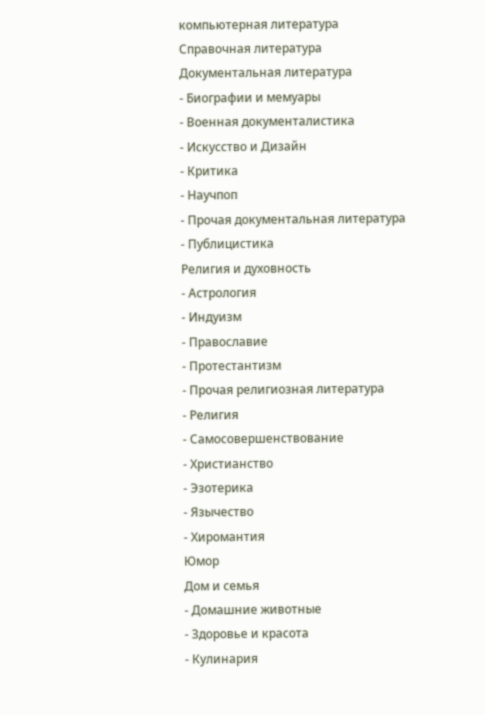компьютерная литература
Справочная литература
Документальная литература
- Биографии и мемуары
- Военная документалистика
- Искусство и Дизайн
- Критика
- Научпоп
- Прочая документальная литература
- Публицистика
Религия и духовность
- Астрология
- Индуизм
- Православие
- Протестантизм
- Прочая религиозная литература
- Религия
- Самосовершенствование
- Христианство
- Эзотерика
- Язычество
- Хиромантия
Юмор
Дом и семья
- Домашние животные
- Здоровье и красота
- Кулинария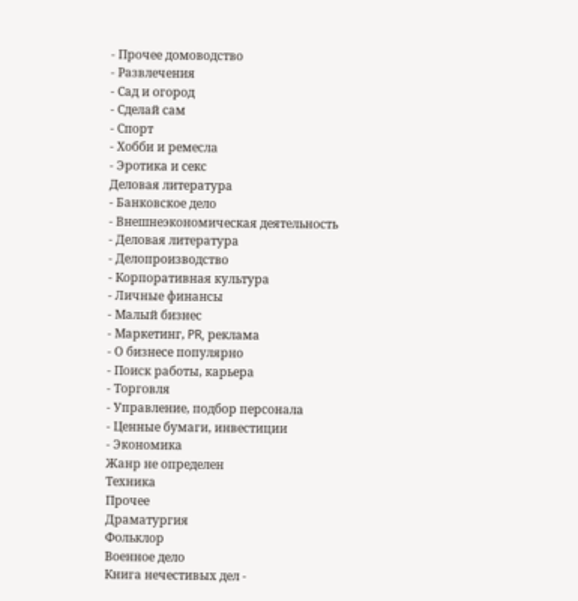- Прочее домоводство
- Развлечения
- Сад и огород
- Сделай сам
- Спорт
- Хобби и ремесла
- Эротика и секс
Деловая литература
- Банковское дело
- Внешнеэкономическая деятельность
- Деловая литература
- Делопроизводство
- Корпоративная культура
- Личные финансы
- Малый бизнес
- Маркетинг, PR, реклама
- О бизнесе популярно
- Поиск работы, карьера
- Торговля
- Управление, подбор персонала
- Ценные бумаги, инвестиции
- Экономика
Жанр не определен
Техника
Прочее
Драматургия
Фольклор
Военное дело
Книга нечестивых дел -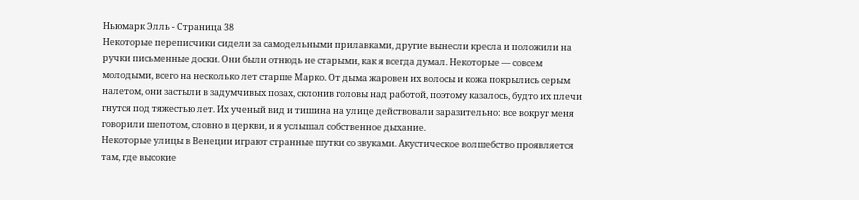Ньюмарк Элль - Страница 38
Некоторые переписчики сидели за самодельными прилавками, другие вынесли кресла и положили на ручки письменные доски. Они были отнюдь не старыми, как я всегда думал. Некоторые — совсем молодыми, всего на несколько лет старше Марко. От дыма жаровен их волосы и кожа покрылись серым налетом, они застыли в задумчивых позах, склонив головы над работой, поэтому казалось, будто их плечи гнутся под тяжестью лет. Их ученый вид и тишина на улице действовали заразительно: все вокруг меня говорили шепотом, словно в церкви, и я услышал собственное дыхание.
Некоторые улицы в Венеции играют странные шутки со звуками. Акустическое волшебство проявляется там, где высокие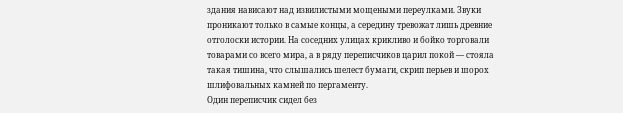здания нависают над извилистыми мощеными переулками. Звуки проникают только в самые концы, а середину тревожат лишь древние отголоски истории. На соседних улицах крикливо и бойко торговали товарами со всего мира, а в ряду переписчиков царил покой — стояла такая тишина, что слышались шелест бумаги, скрип перьев и шорох шлифовальных камней по пергаменту.
Один переписчик сидел без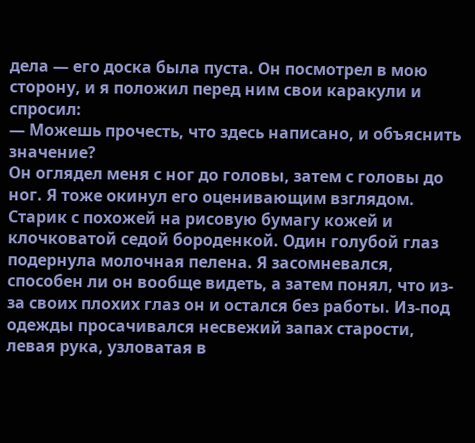дела — его доска была пуста. Он посмотрел в мою сторону, и я положил перед ним свои каракули и спросил:
— Можешь прочесть, что здесь написано, и объяснить значение?
Он оглядел меня с ног до головы, затем с головы до ног. Я тоже окинул его оценивающим взглядом. Старик с похожей на рисовую бумагу кожей и клочковатой седой бороденкой. Один голубой глаз подернула молочная пелена. Я засомневался, способен ли он вообще видеть, а затем понял, что из-за своих плохих глаз он и остался без работы. Из-под одежды просачивался несвежий запах старости, левая рука, узловатая в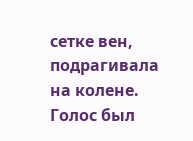сетке вен, подрагивала на колене. Голос был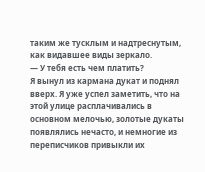таким же тусклым и надтреснутым, как видавшее виды зеркало.
— У тебя есть чем платить?
Я вынул из кармана дукат и поднял вверх. Я уже успел заметить, что на этой улице расплачивались в основном мелочью, золотые дукаты появлялись нечасто, и немногие из переписчиков привыкли их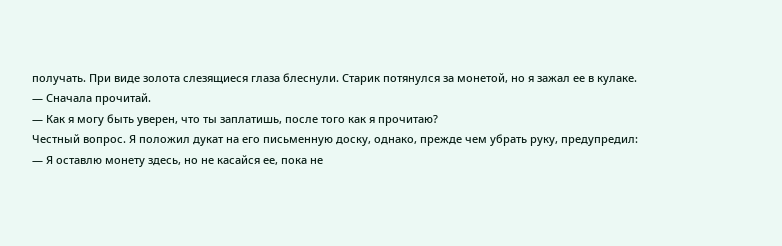получать. При виде золота слезящиеся глаза блеснули. Старик потянулся за монетой, но я зажал ее в кулаке.
— Сначала прочитай.
— Как я могу быть уверен, что ты заплатишь, после того как я прочитаю?
Честный вопрос. Я положил дукат на его письменную доску, однако, прежде чем убрать руку, предупредил:
— Я оставлю монету здесь, но не касайся ее, пока не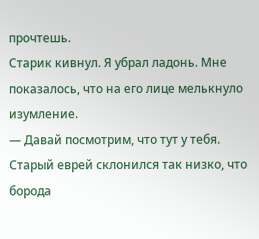прочтешь.
Старик кивнул. Я убрал ладонь. Мне показалось, что на его лице мелькнуло изумление.
— Давай посмотрим, что тут у тебя.
Старый еврей склонился так низко, что борода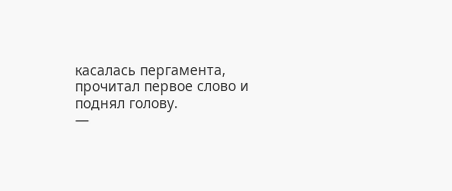касалась пергамента, прочитал первое слово и поднял голову.
—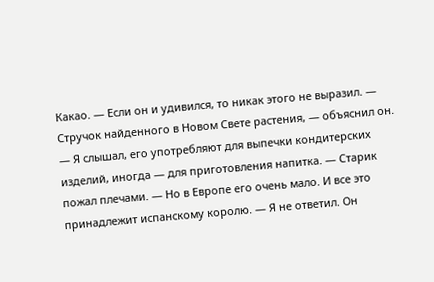Какао. — Если он и удивился, то никак этого не выразил. — Стручок найденного в Новом Свете растения, — объяснил он. — Я слышал, его употребляют для выпечки кондитерских изделий, иногда — для приготовления напитка. — Старик пожал плечами. — Но в Европе его очень мало. И все это принадлежит испанскому королю. — Я не ответил. Он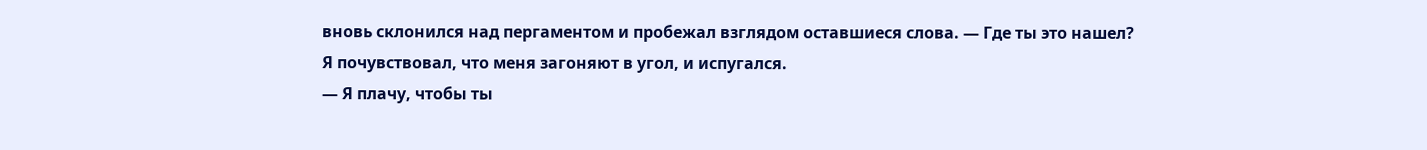вновь склонился над пергаментом и пробежал взглядом оставшиеся слова. — Где ты это нашел?
Я почувствовал, что меня загоняют в угол, и испугался.
— Я плачу, чтобы ты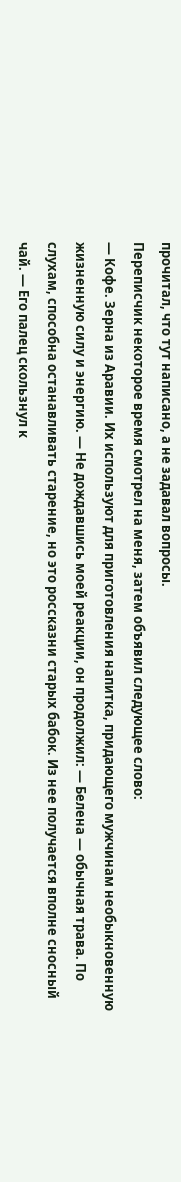прочитал, что тут написано, а не задавал вопросы.
Переписчик некоторое время смотрел на меня, затем объявил следующее слово:
— Кофе. Зерна из Аравии. Их используют для приготовления напитка, придающего мужчинам необыкновенную жизненную силу и энергию. — Не дождавшись моей реакции, он продолжил: — Белена — обычная трава. По слухам, способна останавливать старение, но это россказни старых бабок. Из нее получается вполне сносный чай. — Его палец скользнул к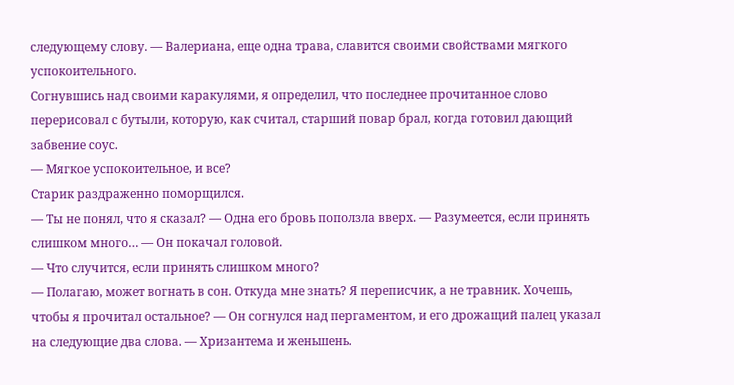следующему слову. — Валериана, еще одна трава, славится своими свойствами мягкого успокоительного.
Согнувшись над своими каракулями, я определил, что последнее прочитанное слово перерисовал с бутыли, которую, как считал, старший повар брал, когда готовил дающий забвение соус.
— Мягкое успокоительное, и все?
Старик раздраженно поморщился.
— Ты не понял, что я сказал? — Одна его бровь поползла вверх. — Разумеется, если принять слишком много… — Он покачал головой.
— Что случится, если принять слишком много?
— Полагаю, может вогнать в сон. Откуда мне знать? Я переписчик, а не травник. Хочешь, чтобы я прочитал остальное? — Он согнулся над пергаментом, и его дрожащий палец указал на следующие два слова. — Хризантема и женьшень.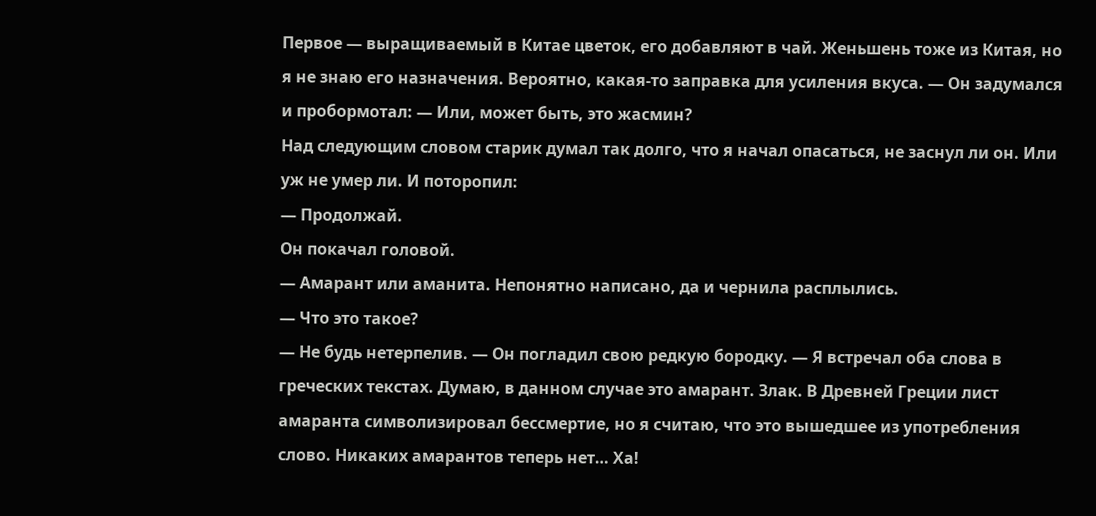Первое — выращиваемый в Китае цветок, его добавляют в чай. Женьшень тоже из Китая, но я не знаю его назначения. Вероятно, какая-то заправка для усиления вкуса. — Он задумался и пробормотал: — Или, может быть, это жасмин?
Над следующим словом старик думал так долго, что я начал опасаться, не заснул ли он. Или уж не умер ли. И поторопил:
— Продолжай.
Он покачал головой.
— Амарант или аманита. Непонятно написано, да и чернила расплылись.
— Что это такое?
— Не будь нетерпелив. — Он погладил свою редкую бородку. — Я встречал оба слова в греческих текстах. Думаю, в данном случае это амарант. Злак. В Древней Греции лист амаранта символизировал бессмертие, но я считаю, что это вышедшее из употребления слово. Никаких амарантов теперь нет… Ха!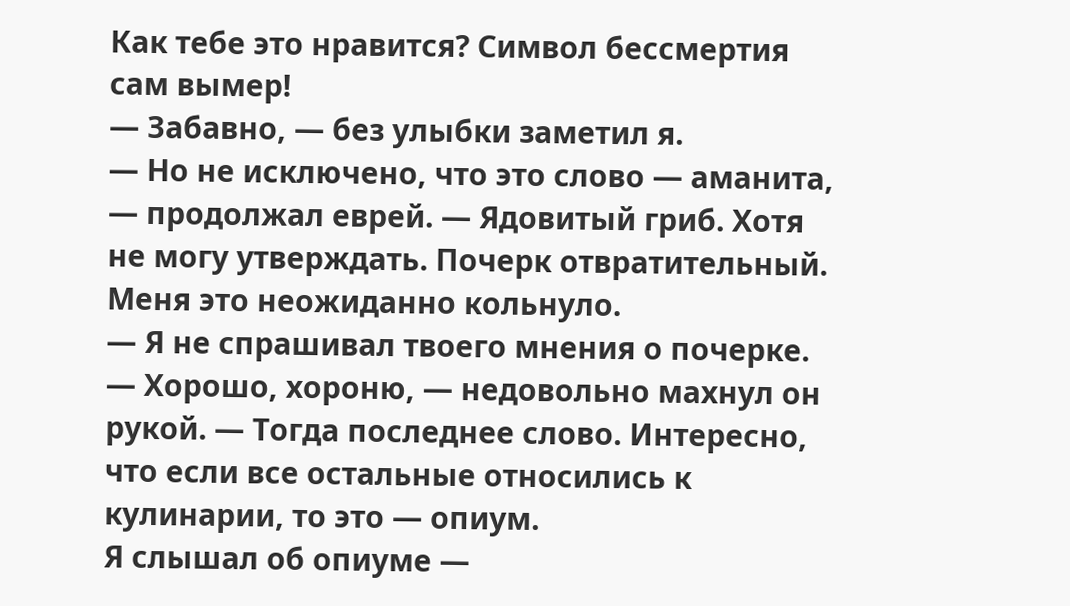Как тебе это нравится? Символ бессмертия сам вымер!
— Забавно, — без улыбки заметил я.
— Но не исключено, что это слово — аманита, — продолжал еврей. — Ядовитый гриб. Хотя не могу утверждать. Почерк отвратительный.
Меня это неожиданно кольнуло.
— Я не спрашивал твоего мнения о почерке.
— Хорошо, хороню, — недовольно махнул он рукой. — Тогда последнее слово. Интересно, что если все остальные относились к кулинарии, то это — опиум.
Я слышал об опиуме —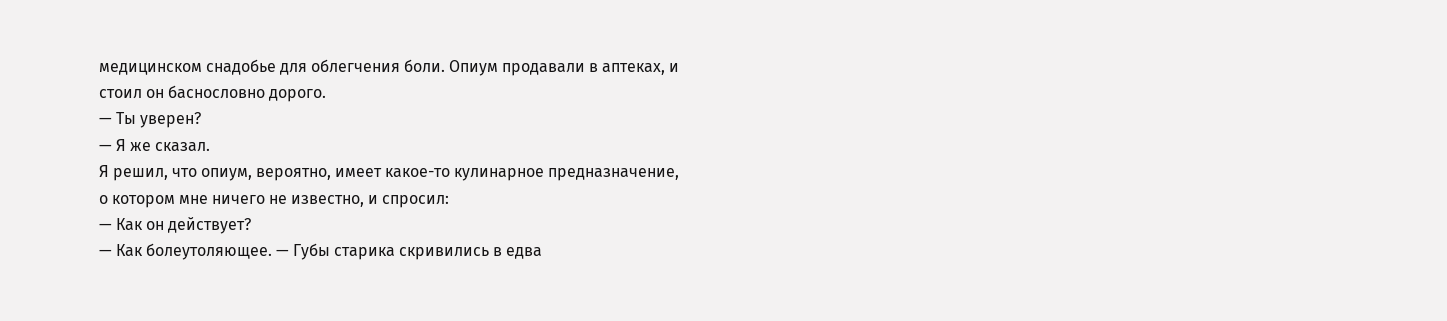медицинском снадобье для облегчения боли. Опиум продавали в аптеках, и стоил он баснословно дорого.
— Ты уверен?
— Я же сказал.
Я решил, что опиум, вероятно, имеет какое-то кулинарное предназначение, о котором мне ничего не известно, и спросил:
— Как он действует?
— Как болеутоляющее. — Губы старика скривились в едва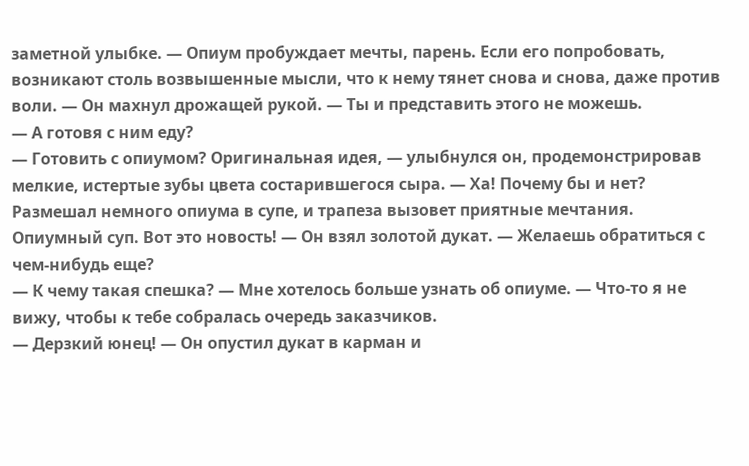заметной улыбке. — Опиум пробуждает мечты, парень. Если его попробовать, возникают столь возвышенные мысли, что к нему тянет снова и снова, даже против воли. — Он махнул дрожащей рукой. — Ты и представить этого не можешь.
— А готовя с ним еду?
— Готовить с опиумом? Оригинальная идея, — улыбнулся он, продемонстрировав мелкие, истертые зубы цвета состарившегося сыра. — Ха! Почему бы и нет? Размешал немного опиума в супе, и трапеза вызовет приятные мечтания. Опиумный суп. Вот это новость! — Он взял золотой дукат. — Желаешь обратиться с чем-нибудь еще?
— К чему такая спешка? — Мне хотелось больше узнать об опиуме. — Что-то я не вижу, чтобы к тебе собралась очередь заказчиков.
— Дерзкий юнец! — Он опустил дукат в карман и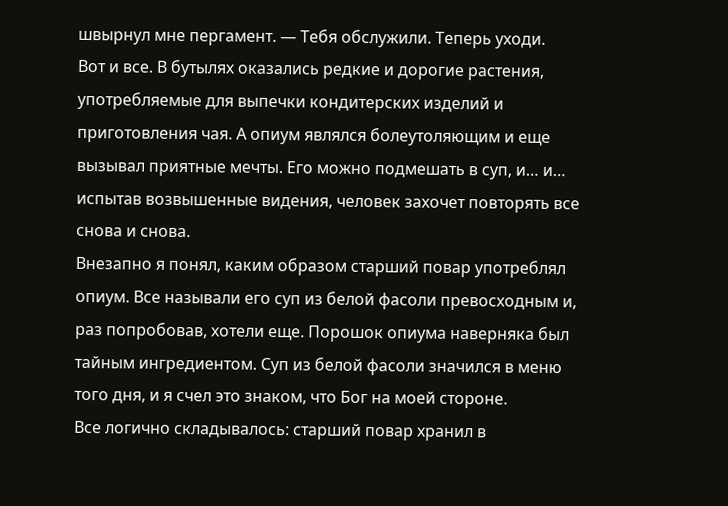швырнул мне пергамент. — Тебя обслужили. Теперь уходи.
Вот и все. В бутылях оказались редкие и дорогие растения, употребляемые для выпечки кондитерских изделий и приготовления чая. А опиум являлся болеутоляющим и еще вызывал приятные мечты. Его можно подмешать в суп, и… и… испытав возвышенные видения, человек захочет повторять все снова и снова.
Внезапно я понял, каким образом старший повар употреблял опиум. Все называли его суп из белой фасоли превосходным и, раз попробовав, хотели еще. Порошок опиума наверняка был тайным ингредиентом. Суп из белой фасоли значился в меню того дня, и я счел это знаком, что Бог на моей стороне.
Все логично складывалось: старший повар хранил в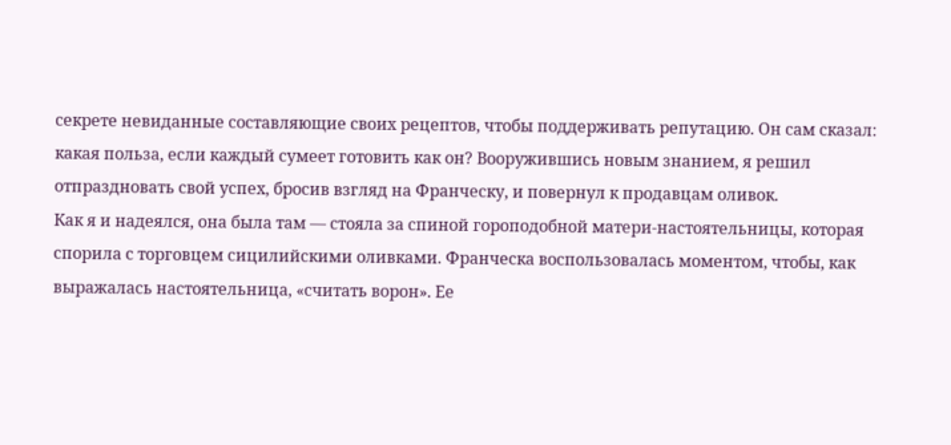секрете невиданные составляющие своих рецептов, чтобы поддерживать репутацию. Он сам сказал: какая польза, если каждый сумеет готовить как он? Вооружившись новым знанием, я решил отпраздновать свой успех, бросив взгляд на Франческу, и повернул к продавцам оливок.
Как я и надеялся, она была там — стояла за спиной гороподобной матери-настоятельницы, которая спорила с торговцем сицилийскими оливками. Франческа воспользовалась моментом, чтобы, как выражалась настоятельница, «считать ворон». Ее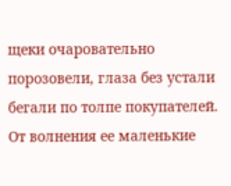щеки очаровательно порозовели, глаза без устали бегали по толпе покупателей. От волнения ее маленькие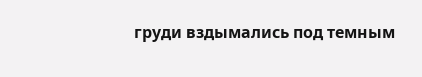груди вздымались под темным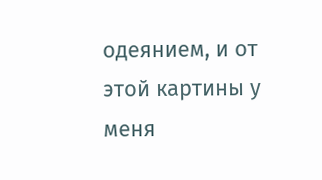одеянием, и от этой картины у меня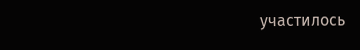участилось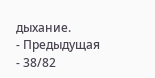дыхание.
- Предыдущая
- 38/82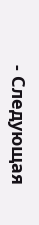- Следующая